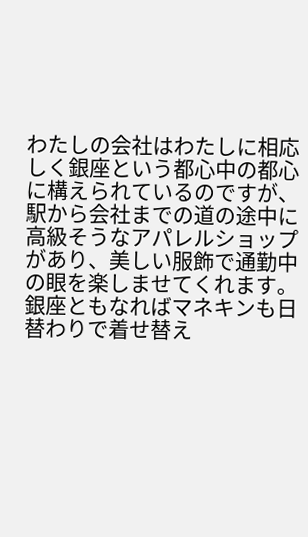わたしの会社はわたしに相応しく銀座という都心中の都心に構えられているのですが、駅から会社までの道の途中に高級そうなアパレルショップがあり、美しい服飾で通勤中の眼を楽しませてくれます。
銀座ともなればマネキンも日替わりで着せ替え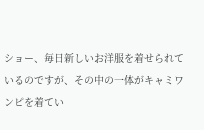ショー、毎日新しいお洋服を着せられているのですが、その中の一体がキャミワンピを着てい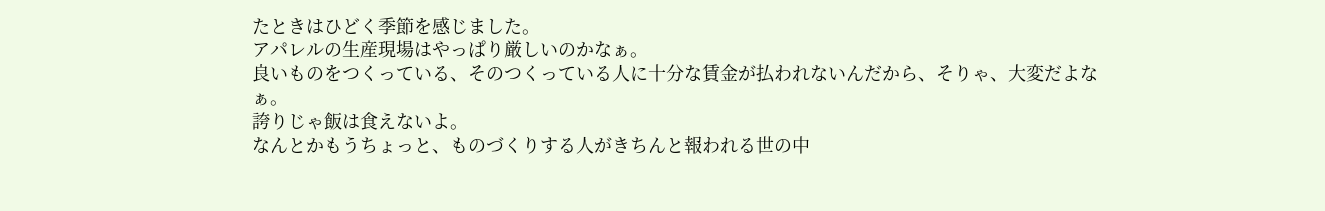たときはひどく季節を感じました。
アパレルの生産現場はやっぱり厳しいのかなぁ。
良いものをつくっている、そのつくっている人に十分な賃金が払われないんだから、そりゃ、大変だよなぁ。
誇りじゃ飯は食えないよ。
なんとかもうちょっと、ものづくりする人がきちんと報われる世の中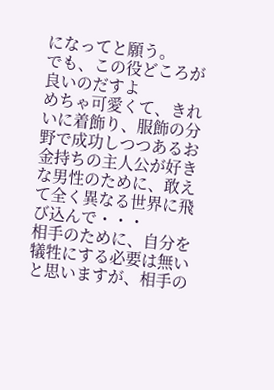になってと願う。
でも、この役どころが良いのだすよ
めちゃ可愛くて、きれいに着飾り、服飾の分野で成功しつつあるお金持ちの主人公が好きな男性のために、敢えて全く異なる世界に飛び込んで・・・
相手のために、自分を犠牲にする必要は無いと思いますが、相手の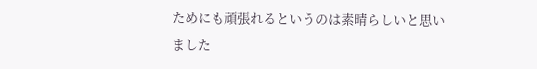ためにも頑張れるというのは素晴らしいと思いました